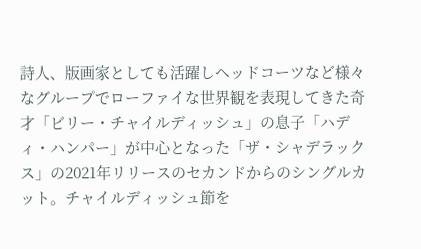詩人、版画家としても活躍しヘッドコーツなど様々なグループでローファイな世界観を表現してきた奇才「ビリー・チャイルディッシュ」の息子「ハディ・ハンパー」が中心となった「ザ・シャデラックス」の2021年リリースのセカンドからのシングルカット。チャイルディッシュ節を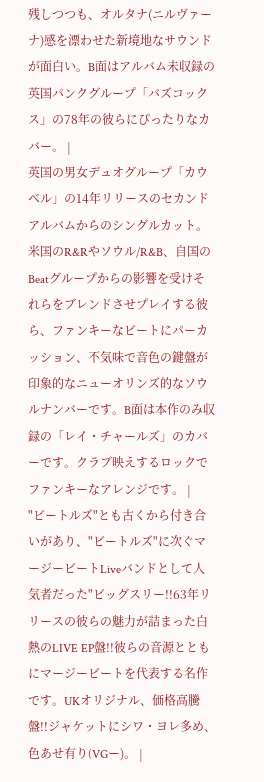残しつつも、オルタナ(ニルヴァーナ)感を漂わせた新境地なサウンドが面白い。B面はアルバム未収録の英国パンクグループ「バズコックス」の78年の彼らにぴったりなカバー。 |
英国の男女デュオグループ「カウベル」の14年リリースのセカンドアルバムからのシングルカット。米国のR&Rやソウル/R&B、自国のBeatグループからの影響を受けそれらをブレンドさせプレイする彼ら、ファンキーなビートにパーカッション、不気味で音色の鍵盤が印象的なニューオリンズ的なソウルナンバーです。B面は本作のみ収録の「レイ・チャールズ」のカバーです。クラブ映えするロックでファンキーなアレンジです。 |
"ビートルズ"とも古くから付き合いがあり、"ビートルズ"に次ぐマージービートLiveバンドとして人気者だった"ビッグスリー!!63年リリースの彼らの魅力が詰まった白熱のLIVE EP盤!!彼らの音源とともにマージービートを代表する名作です。UKオリジナル、価格高騰盤!!ジャケットにシワ・ヨレ多め、色あせ有り(VGー)。 |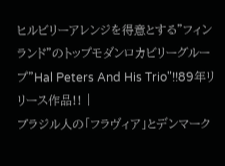ヒルビリーアレンジを得意とする"フィンランド"のトップモダンロカビリーグループ"Hal Peters And His Trio"!!89年リリース作品!! |
ブラジル人の「フラヴィア」とデンマーク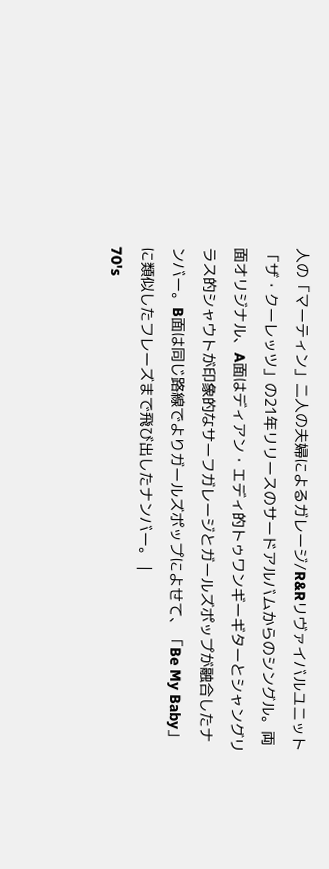人の「マーティン」二人の夫婦によるガレージ/R&Rリヴァイバルユニット「ザ・クーレッツ」の21年リリースのサードアルバムからのシングル。両面オリジナル、A面はディアン・エディ的トゥワンギーギターとシャングリラス的シャウトが印象的なサーフガレージとガールズポップが融合したナンバー。B面は同じ路線でよりガールズポップによせて、「Be My Baby」に類似したフレーズまで飛び出したナンバー。 |
70's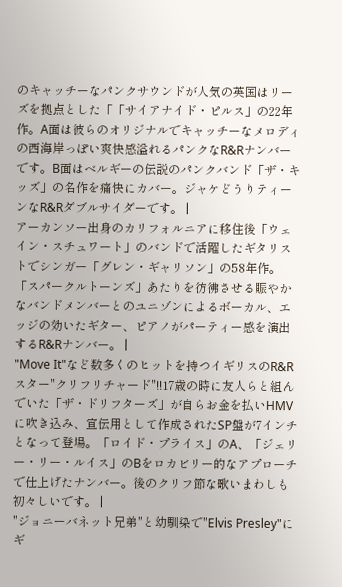のキャッチーなパンクサウンドが人気の英国はリーズを拠点とした「「サイアナイド・ピルス」の22年作。A面は彼らのオリジナルでキャッチーなメロディの西海岸っぽい爽快感溢れるパンクなR&Rナンバーです。B面はベルギーの伝説のパンクバンド「ザ・キッズ」の名作を痛快にカバー。ジャケどうりティーンなR&Rダブルサイダーです。 |
アーカンソー出身のカリフォルニアに移住後「ウェイン・スチュワート」のバンドで活躍したギタリストでシンガー「グレン・ギャリソン」の58年作。「スパークルトーンズ」あたりを彷彿させる賑やかなバンドメンバーとのユニゾンによるボーカル、エッジの効いたギター、ピアノがパーティー感を演出するR&Rナンバー。 |
"Move It"など数多くのヒットを持つイギリスのR&Rスター"クリフリチャード"!!17歳の時に友人らと組んでいた「ザ・ドリフターズ」が自らお金を払いHMVに吹き込み、宣伝用として作成されたSP盤が7インチとなって登場。「ロイド・プライス」のA、「ジェリー・リー・ルイス」のBをロカビリー的なアプローチで仕上げたナンバー。後のクリフ節な歌いまわしも初々しいです。 |
"ジョニーバネット兄弟"と幼馴染で"Elvis Presley"にギ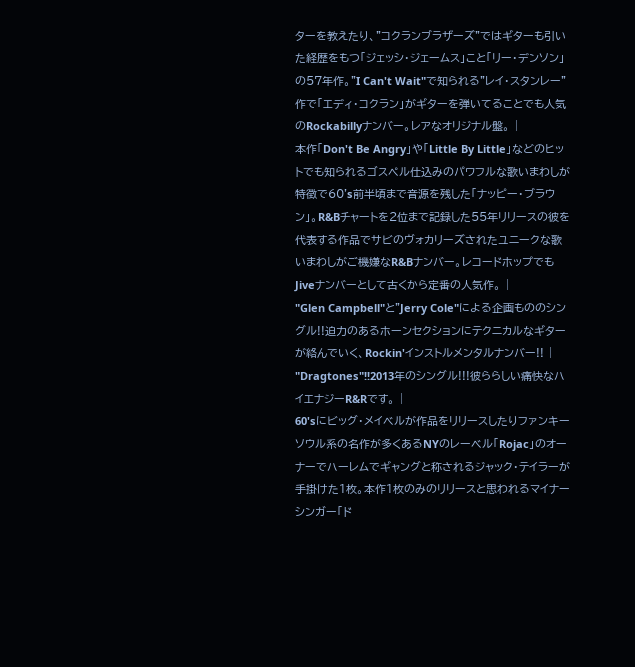ターを教えたり、"コクランブラザーズ"ではギターも引いた経歴をもつ「ジェッシ・ジェームス」こと「リー・デンソン」の57年作。"I Can't Wait"で知られる"レイ・スタンレー"作で「エディ・コクラン」がギターを弾いてることでも人気のRockabillyナンバー。レアなオリジナル盤。 |
本作「Don't Be Angry」や「Little By Little」などのヒットでも知られるゴスペル仕込みのパワフルな歌いまわしが特徴で60's前半頃まで音源を残した「ナッピー・ブラウン」。R&Bチャートを2位まで記録した55年リリースの彼を代表する作品でサビのヴォカリーズされたユニークな歌いまわしがご機嫌なR&Bナンバー。レコードホップでもJiveナンバーとして古くから定番の人気作。 |
"Glen Campbell"と"Jerry Cole"による企画もののシングル!!迫力のあるホーンセクションにテクニカルなギターが絡んでいく、Rockin'インストルメンタルナンバー!! |
"Dragtones"!!2013年のシングル!!!彼ららしい痛快なハイエナジーR&Rです。 |
60'sにビッグ・メイベルが作品をリリースしたりファンキーソウル系の名作が多くあるNYのレーベル「Rojac」のオーナーでハーレムでギャングと称されるジャック・テイラーが手掛けた1枚。本作1枚のみのリリースと思われるマイナーシンガー「ド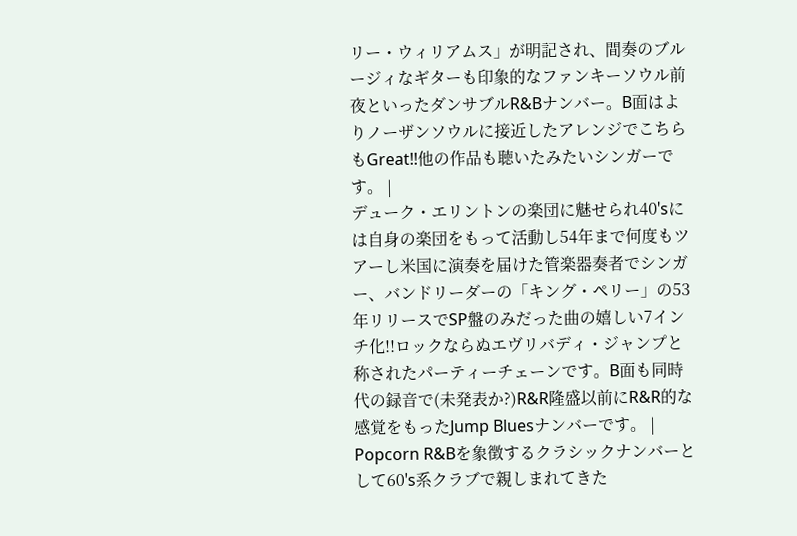リー・ウィリアムス」が明記され、間奏のブルージィなギターも印象的なファンキーソウル前夜といったダンサブルR&Bナンバー。B面はよりノーザンソウルに接近したアレンジでこちらもGreat!!他の作品も聴いたみたいシンガーです。 |
デューク・エリントンの楽団に魅せられ40'sには自身の楽団をもって活動し54年まで何度もツアーし米国に演奏を届けた管楽器奏者でシンガー、バンドリーダーの「キング・ペリー」の53年リリースでSP盤のみだった曲の嬉しい7インチ化!!ロックならぬエヴリバディ・ジャンプと称されたパーティーチェーンです。B面も同時代の録音で(未発表か?)R&R隆盛以前にR&R的な感覚をもったJump Bluesナンバーです。 |
Popcorn R&Bを象徴するクラシックナンバーとして60's系クラブで親しまれてきた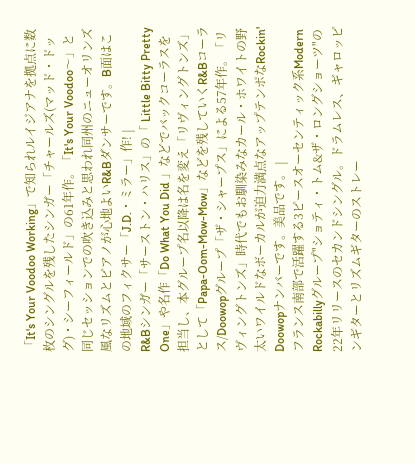「It's Your Voodoo Working」で知られルイジアナを拠点に数枚のシングルを残したシンガー「チャールズ(マッド・ドッグ)・シーフィールド」の61年作。「It's Your Voodoo〜」と同じセッションでの吹き込みと思われ同州のニューオリンズ風なリズムとピアノが心地よいR&Bダンサーです。B面はこの地域のフィクサー「J.D.・ミラー」作! |
R&Bシンガー「サーストン・ハリス」の「 Little Bitty Pretty One」や名作「Do What You Did 」などでバックコーラスを担当し、本グループ名以降は名を変え「リヴィングトンズ」として「Papa-Oom-Mow-Mow」などを残していくR&Bコーラス/Doowopグループ「ザ・シャープス」による57年作。「リヴィングトンズ」時代でもお馴染みなカール・ホワイトの野太いワイルドなボーカルが迫力満点なアップテンポなRockin' Doowopナンバーです。美品です。 |
フランス南部で活躍する3ピースオーセンティック系Modern Rockabillyグループ"ショティ・トム&ザ・ロングショーツ"の22年リリースのセカンドシングル。ドラムレス、ギャロッピンギターとリズムギターのストレー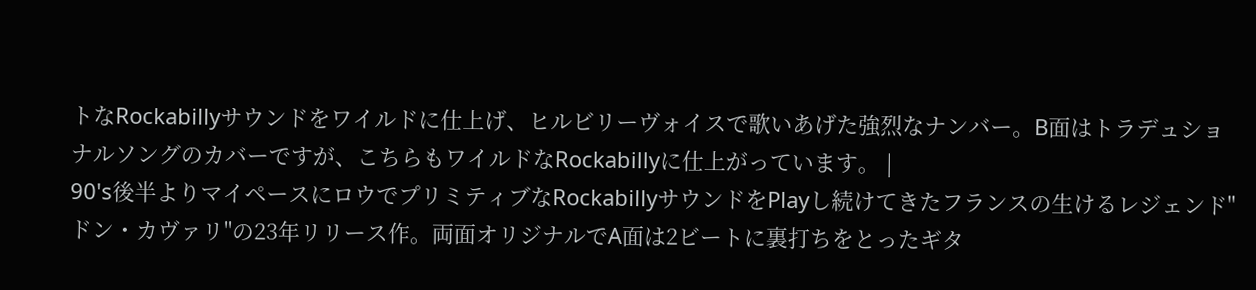トなRockabillyサウンドをワイルドに仕上げ、ヒルビリーヴォイスで歌いあげた強烈なナンバー。B面はトラデュショナルソングのカバーですが、こちらもワイルドなRockabillyに仕上がっています。 |
90's後半よりマイペースにロウでプリミティブなRockabillyサウンドをPlayし続けてきたフランスの生けるレジェンド"ドン・カヴァリ"の23年リリース作。両面オリジナルでA面は2ビートに裏打ちをとったギタ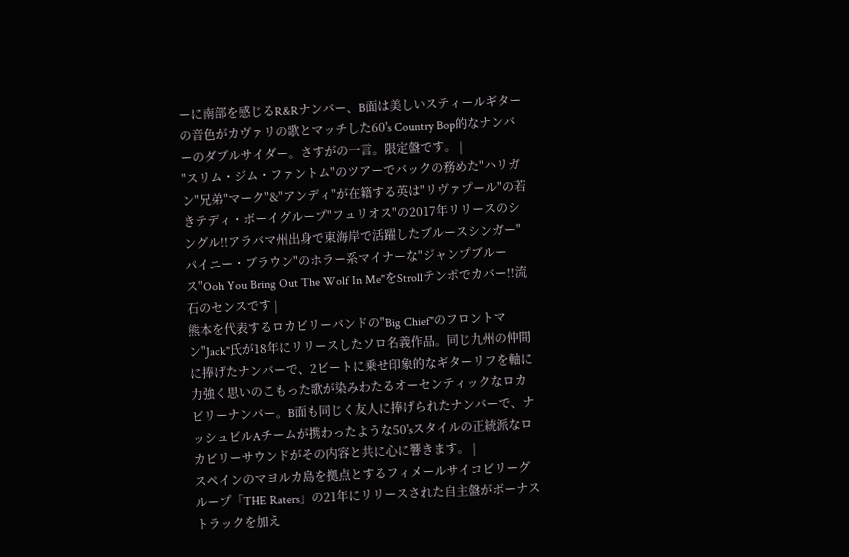ーに南部を感じるR&Rナンバー、B面は美しいスティールギターの音色がカヴァリの歌とマッチした60's Country Bop的なナンバーのダブルサイダー。さすがの一言。限定盤です。 |
"スリム・ジム・ファントム"のツアーでバックの務めた"ハリガン"兄弟"マーク"&"アンディ"が在籍する英は"リヴァプール"の若きテディ・ボーイグループ"フュリオス"の2017年リリースのシングル!!アラバマ州出身で東海岸で活躍したブルースシンガー"パイニー・ブラウン"のホラー系マイナーな"ジャンプブルース"Ooh You Bring Out The Wolf In Me"をStrollテンポでカバー!!流石のセンスです |
熊本を代表するロカビリーバンドの"Big Chief"のフロントマン"Jack"氏が18年にリリースしたソロ名義作品。同じ九州の仲間に捧げたナンバーで、2ビートに乗せ印象的なギターリフを軸に力強く思いのこもった歌が染みわたるオーセンティックなロカビリーナンバー。B面も同じく友人に捧げられたナンバーで、ナッシュビルAチームが携わったような50'sスタイルの正統派なロカビリーサウンドがその内容と共に心に響きます。 |
スペインのマヨルカ島を拠点とするフィメールサイコビリーグループ「THE Raters」の21年にリリースされた自主盤がボーナストラックを加え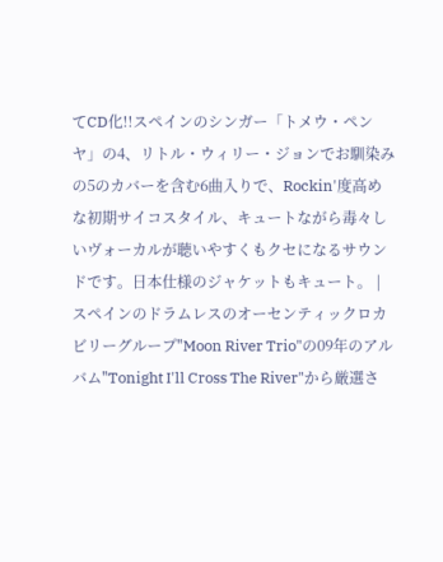てCD化!!スペインのシンガー「トメウ・ペンヤ」の4、リトル・ウィリー・ジョンでお馴染みの5のカバーを含む6曲入りで、Rockin'度高めな初期サイコスタイル、キュートながら毒々しいヴォーカルが聴いやすくもクセになるサウンドです。日本仕様のジャケットもキュート。 |
スペインのドラムレスのオーセンティックロカビリーグループ"Moon River Trio"の09年のアルバム"Tonight I'll Cross The River"から厳選さ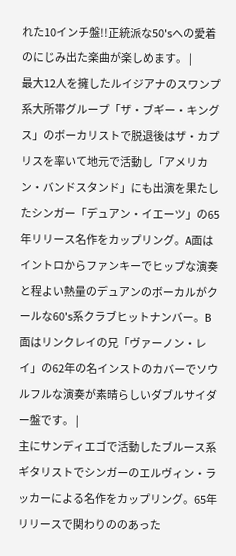れた10インチ盤!!正統派な50'sへの愛着のにじみ出た楽曲が楽しめます。 |
最大12人を擁したルイジアナのスワンプ系大所帯グループ「ザ・ブギー・キングス」のボーカリストで脱退後はザ・カプリスを率いて地元で活動し「アメリカン・バンドスタンド」にも出演を果たしたシンガー「デュアン・イエーツ」の65年リリース名作をカップリング。A面はイントロからファンキーでヒップな演奏と程よい熱量のデュアンのボーカルがクールな60's系クラブヒットナンバー。B面はリンクレイの兄「ヴァーノン・レイ」の62年の名インストのカバーでソウルフルな演奏が素晴らしいダブルサイダー盤です。 |
主にサンディエゴで活動したブルース系ギタリストでシンガーのエルヴィン・ラッカーによる名作をカップリング。65年リリースで関わりののあった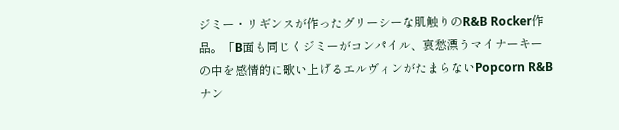ジミー・リギンスが作ったグリーシーな肌触りのR&B Rocker作品。「B面も同じくジミーがコンパイル、哀愁漂うマイナーキーの中を感情的に歌い上げるエルヴィンがたまらないPopcorn R&Bナン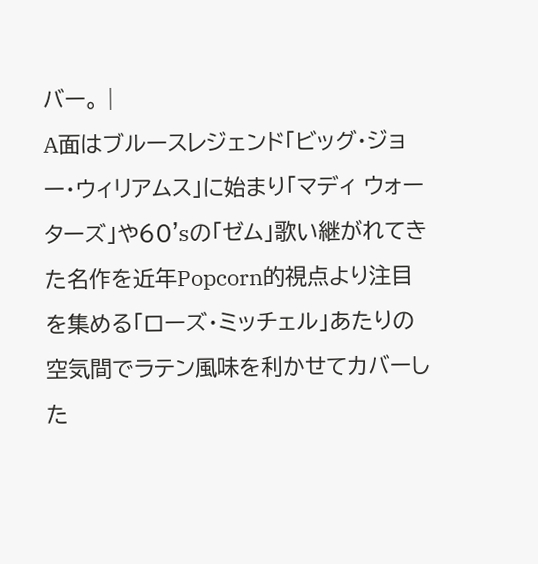バー。 |
A面はブルースレジェンド「ビッグ・ジョー・ウィリアムス」に始まり「マディ ウォーターズ」や60'sの「ゼム」歌い継がれてきた名作を近年Popcorn的視点より注目を集める「ローズ・ミッチェル」あたりの空気間でラテン風味を利かせてカバーした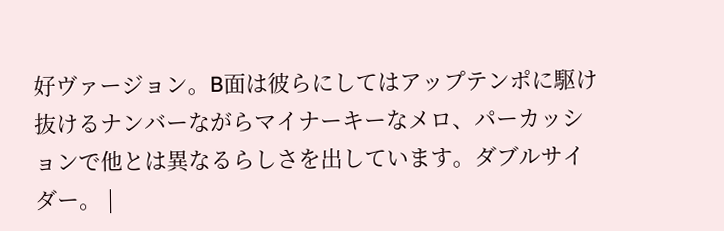好ヴァージョン。B面は彼らにしてはアップテンポに駆け抜けるナンバーながらマイナーキーなメロ、パーカッションで他とは異なるらしさを出しています。ダブルサイダー。 |